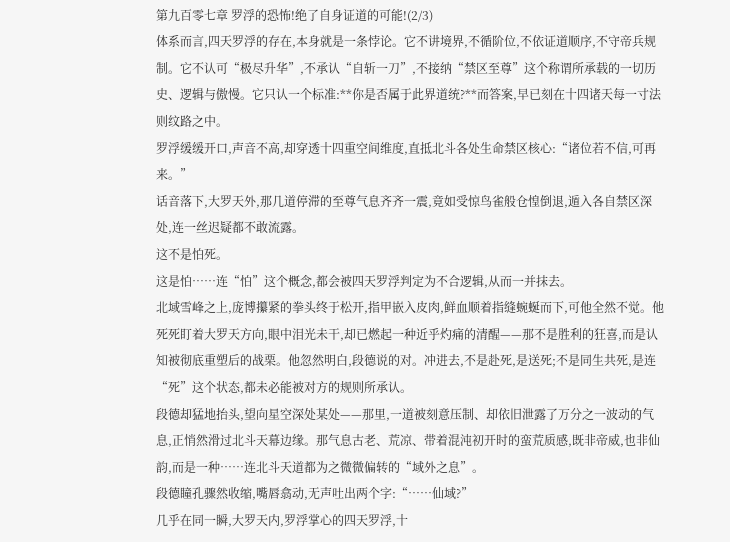第九百零七章 罗浮的恐怖!绝了自身证道的可能!(2/3)
体系而言,四天罗浮的存在,本身就是一条悖论。它不讲境界,不循阶位,不依证道顺序,不守帝兵规制。它不认可“极尽升华”,不承认“自斩一刀”,不接纳“禁区至尊”这个称谓所承载的一切历史、逻辑与傲慢。它只认一个标准:**你是否属于此界道统?**而答案,早已刻在十四诸天每一寸法则纹路之中。
罗浮缓缓开口,声音不高,却穿透十四重空间维度,直抵北斗各处生命禁区核心:“诸位若不信,可再来。”
话音落下,大罗天外,那几道停滞的至尊气息齐齐一震,竟如受惊鸟雀般仓惶倒退,遁入各自禁区深处,连一丝迟疑都不敢流露。
这不是怕死。
这是怕……连“怕”这个概念,都会被四天罗浮判定为不合逻辑,从而一并抹去。
北域雪峰之上,庞博攥紧的拳头终于松开,指甲嵌入皮肉,鲜血顺着指缝蜿蜒而下,可他全然不觉。他死死盯着大罗天方向,眼中泪光未干,却已燃起一种近乎灼痛的清醒——那不是胜利的狂喜,而是认知被彻底重塑后的战栗。他忽然明白,段德说的对。冲进去,不是赴死,是送死;不是同生共死,是连“死”这个状态,都未必能被对方的规则所承认。
段德却猛地抬头,望向星空深处某处——那里,一道被刻意压制、却依旧泄露了万分之一波动的气息,正悄然滑过北斗天幕边缘。那气息古老、荒凉、带着混沌初开时的蛮荒质感,既非帝威,也非仙韵,而是一种……连北斗天道都为之微微偏转的“域外之息”。
段德瞳孔骤然收缩,嘴唇翕动,无声吐出两个字:“……仙域?”
几乎在同一瞬,大罗天内,罗浮掌心的四天罗浮,十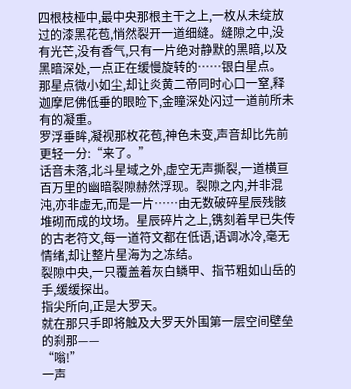四根枝桠中,最中央那根主干之上,一枚从未绽放过的漆黑花苞,悄然裂开一道细缝。缝隙之中,没有光芒,没有香气,只有一片绝对静默的黑暗,以及黑暗深处,一点正在缓慢旋转的……银白星点。
那星点微小如尘,却让炎黄二帝同时心口一窒,释迦摩尼佛低垂的眼睑下,金瞳深处闪过一道前所未有的凝重。
罗浮垂眸,凝视那枚花苞,神色未变,声音却比先前更轻一分:“来了。”
话音未落,北斗星域之外,虚空无声撕裂,一道横亘百万里的幽暗裂隙赫然浮现。裂隙之内,并非混沌,亦非虚无,而是一片……由无数破碎星辰残骸堆砌而成的坟场。星辰碎片之上,镌刻着早已失传的古老符文,每一道符文都在低语,语调冰冷,毫无情绪,却让整片星海为之冻结。
裂隙中央,一只覆盖着灰白鳞甲、指节粗如山岳的手,缓缓探出。
指尖所向,正是大罗天。
就在那只手即将触及大罗天外围第一层空间壁垒的刹那——
“嗡!”
一声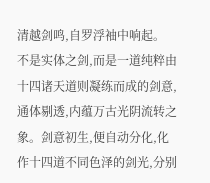清越剑鸣,自罗浮袖中响起。
不是实体之剑,而是一道纯粹由十四诸天道则凝练而成的剑意,通体剔透,内蕴万古光阴流转之象。剑意初生,便自动分化,化作十四道不同色泽的剑光,分别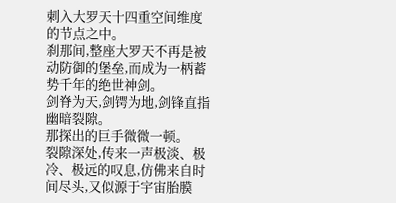刺入大罗天十四重空间维度的节点之中。
刹那间,整座大罗天不再是被动防御的堡垒,而成为一柄蓄势千年的绝世神剑。
剑脊为天,剑锷为地,剑锋直指幽暗裂隙。
那探出的巨手微微一顿。
裂隙深处,传来一声极淡、极冷、极远的叹息,仿佛来自时间尽头,又似源于宇宙胎膜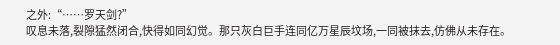之外:“……罗天剑?”
叹息未落,裂隙猛然闭合,快得如同幻觉。那只灰白巨手连同亿万星辰坟场,一同被抹去,仿佛从未存在。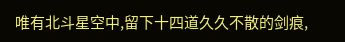唯有北斗星空中,留下十四道久久不散的剑痕,